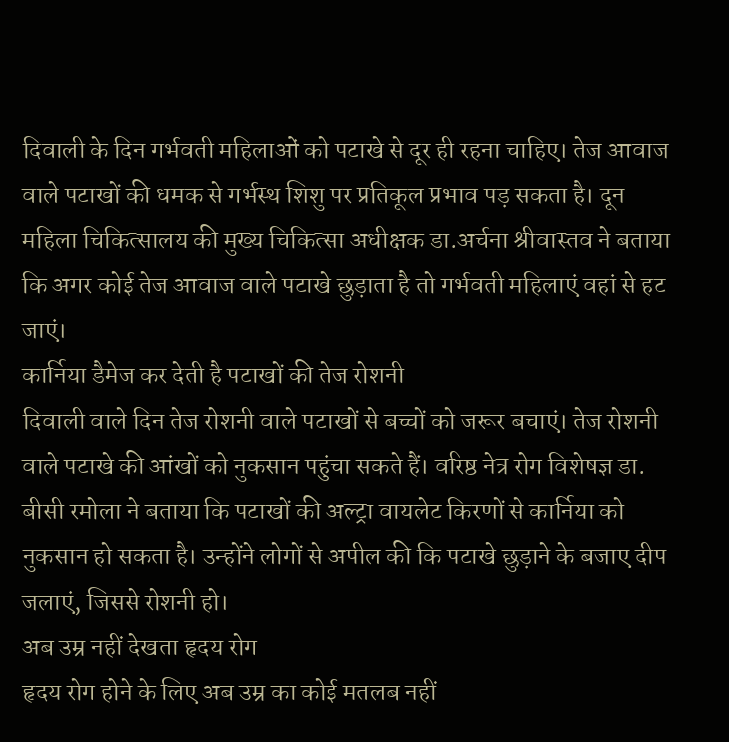दिवाली के दिन गर्भवती महिलाओं को पटाखे से दूर ही रहना चाहिए। तेज आवाज वाले पटाखों की धमक से गर्भस्थ शिशु पर प्रतिकूल प्रभाव पड़ सकता है। दून महिला चिकित्सालय की मुख्य चिकित्सा अधीक्षक डा.अर्चना श्रीवास्तव ने बताया कि अगर कोई तेज आवाज वाले पटाखे छुड़ाता है तो गर्भवती महिलाएं वहां से हट जाएं।
कार्निया डैमेज कर देती है पटाखों की तेज रोशनी
दिवाली वाले दिन तेज रोशनी वाले पटाखों से बच्चों को जरूर बचाएं। तेज रोशनी वाले पटाखे की आंखों को नुकसान पहुंचा सकते हैं। वरिष्ठ नेत्र रोग विशेषज्ञ डा. बीसी रमोला ने बताया कि पटाखों की अल्ट्रा वायलेट किरणों से कार्निया को नुकसान हो सकता है। उन्होंने लोगों से अपील की कि पटाखे छुड़ाने के बजाए दीप जलाएं, जिससे रोशनी हो।
अब उम्र नहीं देखता हृदय रोग
हृदय रोग होने के लिए अब उम्र का कोई मतलब नहीं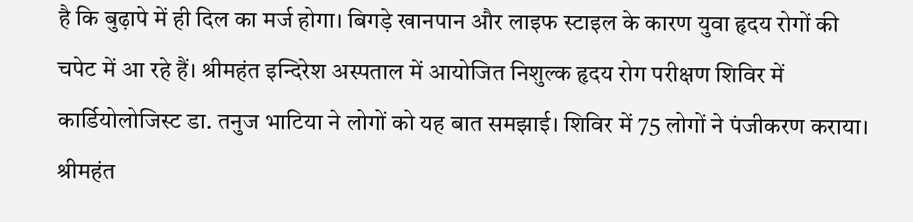है कि बुढ़ापे में ही दिल का मर्ज होगा। बिगड़े खानपान और लाइफ स्टाइल के कारण युवा हृदय रोगों की चपेट में आ रहे हैं। श्रीमहंत इन्दिरेश अस्पताल में आयोजित निशुल्क हृदय रोग परीक्षण शिविर में कार्डियोलोजिस्ट डा. तनुज भाटिया ने लोगों को यह बात समझाई। शिविर में 75 लोगों ने पंजीकरण कराया।
श्रीमहंत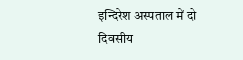इन्दिरेश अस्पताल में दो दिवसीय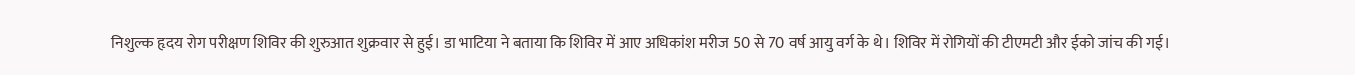निशुल्क हृदय रोग परीक्षण शिविर की शुरुआत शुक्रवार से हुई। डा भाटिया ने बताया कि शिविर में आए अधिकांश मरीज 50 से 70 वर्ष आयु वर्ग के थे। शिविर में रोगियों की टीएमटी और ईको जांच की गई।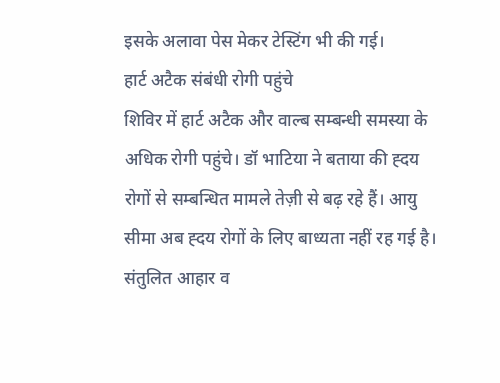इसके अलावा पेस मेकर टेस्टिंग भी की गई।
हार्ट अटैक संबंधी रोगी पहुंचे
शिविर में हार्ट अटैक और वाल्ब सम्बन्धी समस्या के अधिक रोगी पहुंचे। डॉ भाटिया ने बताया की ह्दय रोगों से सम्बन्धित मामले तेज़ी से बढ़ रहे हैं। आयु सीमा अब ह्दय रोगों के लिए बाध्यता नहीं रह गई है। संतुलित आहार व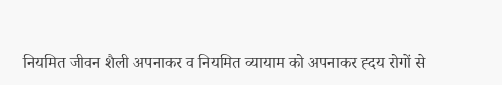नियमित जीवन शैली अपनाकर व नियमित व्यायाम को अपनाकर ह्दय रोगों से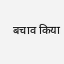बचाव किया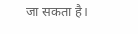जा सकता है।